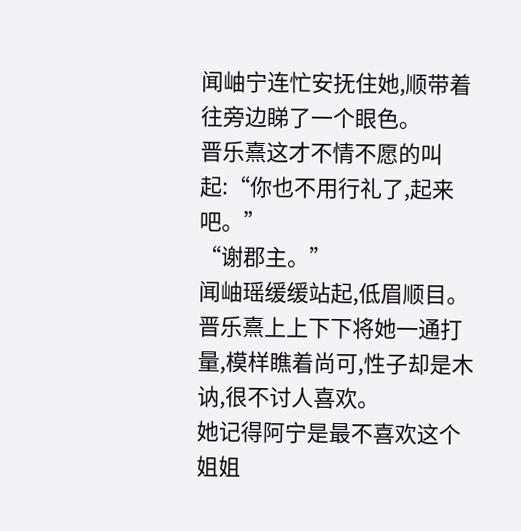闻岫宁连忙安抚住她,顺带着往旁边睇了一个眼色。
晋乐熹这才不情不愿的叫起:“你也不用行礼了,起来吧。”
“谢郡主。”
闻岫瑶缓缓站起,低眉顺目。
晋乐熹上上下下将她一通打量,模样瞧着尚可,性子却是木讷,很不讨人喜欢。
她记得阿宁是最不喜欢这个姐姐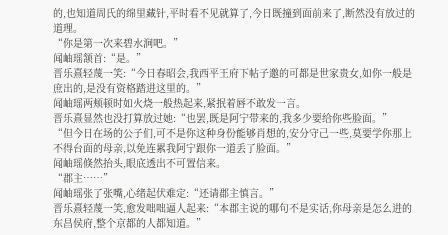的,也知道周氏的绵里藏针,平时看不见就算了,今日既撞到面前来了,断然没有放过的道理。
“你是第一次来碧水涧吧。”
闻岫瑶颔首:“是。”
晋乐熹轻蔑一笑:“今日春昭会,我西平王府下帖子邀的可都是世家贵女,如你一般是庶出的,是没有资格踏进这里的。”
闻岫瑶两颊顿时如火烧一般热起来,紧抿着唇不敢发一言。
晋乐熹显然也没打算放过她:“也罢,既是阿宁带来的,我多少要给你些脸面。”
“但今日在场的公子们,可不是你这种身份能够肖想的,安分守己一些,莫要学你那上不得台面的母亲,以免连累我阿宁跟你一道丢了脸面。”
闻岫瑶倏然抬头,眼底透出不可置信来。
“郡主……”
闻岫瑶张了张嘴,心绪起伏难定:“还请郡主慎言。”
晋乐熹轻蔑一笑,愈发咄咄逼人起来:“本郡主说的哪句不是实话,你母亲是怎么进的东昌侯府,整个京都的人都知道。”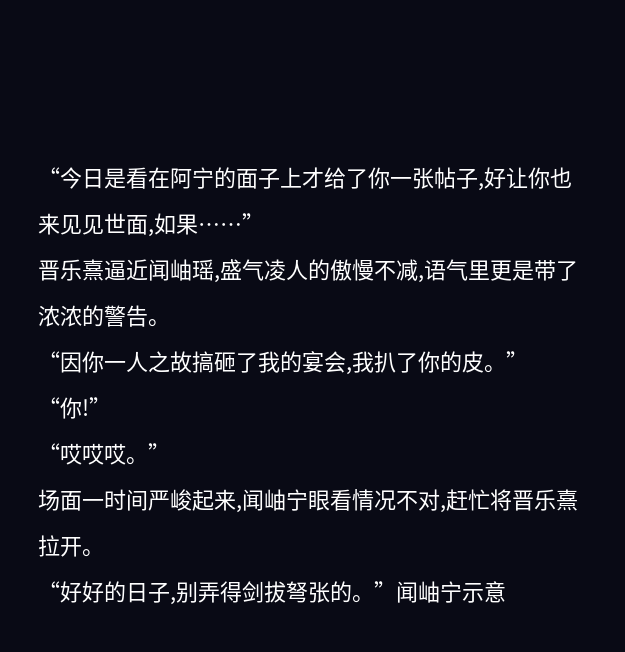“今日是看在阿宁的面子上才给了你一张帖子,好让你也来见见世面,如果……”
晋乐熹逼近闻岫瑶,盛气凌人的傲慢不减,语气里更是带了浓浓的警告。
“因你一人之故搞砸了我的宴会,我扒了你的皮。”
“你!”
“哎哎哎。”
场面一时间严峻起来,闻岫宁眼看情况不对,赶忙将晋乐熹拉开。
“好好的日子,别弄得剑拔弩张的。”闻岫宁示意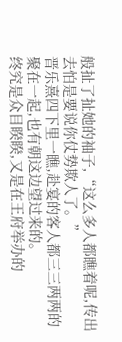般扯了扯她的袖子,“这么多人都瞧着呢,传出去怕是要说你仗势欺人了。”
晋乐熹四下里一瞧,赴宴的客人都三三两两的聚在一起,也有朝这边望过来的。
终究是众目睽睽,又是在王府举办的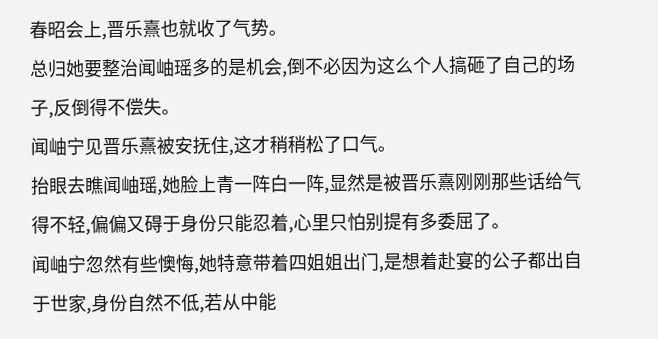春昭会上,晋乐熹也就收了气势。
总归她要整治闻岫瑶多的是机会,倒不必因为这么个人搞砸了自己的场子,反倒得不偿失。
闻岫宁见晋乐熹被安抚住,这才稍稍松了口气。
抬眼去瞧闻岫瑶,她脸上青一阵白一阵,显然是被晋乐熹刚刚那些话给气得不轻,偏偏又碍于身份只能忍着,心里只怕别提有多委屈了。
闻岫宁忽然有些懊悔,她特意带着四姐姐出门,是想着赴宴的公子都出自于世家,身份自然不低,若从中能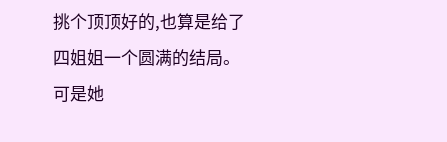挑个顶顶好的,也算是给了四姐姐一个圆满的结局。
可是她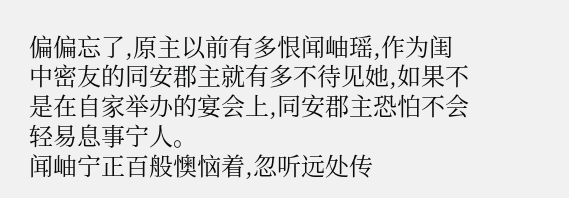偏偏忘了,原主以前有多恨闻岫瑶,作为闺中密友的同安郡主就有多不待见她,如果不是在自家举办的宴会上,同安郡主恐怕不会轻易息事宁人。
闻岫宁正百般懊恼着,忽听远处传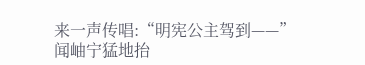来一声传唱:“明宪公主驾到——”
闻岫宁猛地抬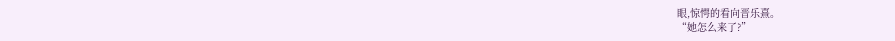眼,惊愕的看向晋乐熹。
“她怎么来了?”